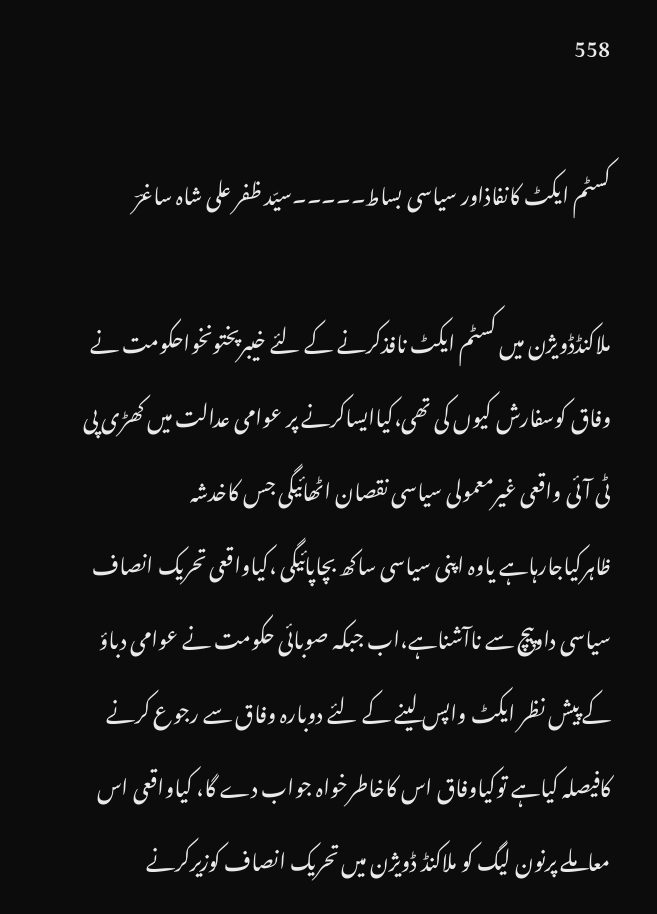558

کسٹم ایکٹ کانفاذاور سیاسی بساط۔۔۔۔۔سیّد ظفر علی شاہ ساغرؔ

ملاکنڈڈویژن میں کسٹم ایکٹ نافذکرنے کے لئے خیبرپختونخواحکومت نے وفاق کوسفارش کیوں کی تھی،کیاایساکرنے پر عوامی عدالت میں کھڑی پی ٹی آئی واقعی غیرمعمولی سیاسی نقصان اٹھائیگی جس کاخدشہ ظاہرکیاجارہاہے یاوہ اپنی سیاسی ساکھ بچاپائیگی ،کیاواقعی تحریک انصاف سیاسی داوپیچ سے ناآشناہے،اب جبکہ صوبائی حکومت نے عوامی دباؤ کے پیش نظر ایکٹ واپس لینے کے لئے دوبارہ وفاق سے رجوع کرنے کافیصلہ کیاہے توکیاوفاق اس کاخاطرخواہ جواب دے گا، کیاواقعی اس معاملے پرنون لیگ کو ملاکنڈ ڈویژن میں تحریک انصاف کوزیرکرنے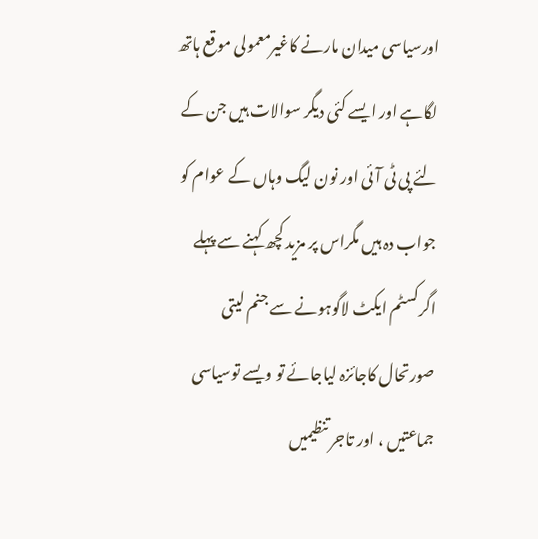اورسیاسی میدان مارنے کاغیرمعمولی موقع ہاتھ لگاہے اور ایسے کئی دیگر سوالات ہیں جن کے لئے پی ٹی آئی اور نون لیگ وہاں کے عوام کو جواب دہ ہیں مگراس پر مزید کچھ کہنے سے پہلے اگرکسٹم ایکٹ لاگوہونے سے جنم لیتی صورتحال کاجائزہ لیاجائے تو ویسے توسیاسی جماعتیں ، اور تاجر تنظیمیں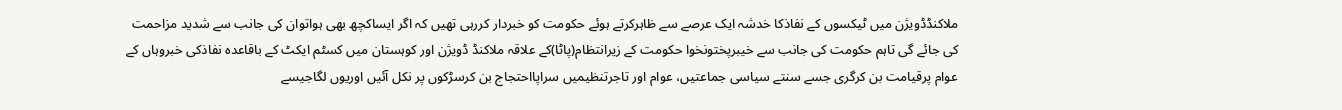ملاکنڈڈویژن میں ٹیکسوں کے نفاذکا خدشہ ایک عرصے سے ظاہرکرتے ہوئے حکومت کو خبردار کررہی تھیں کہ اگر ایساکچھ بھی ہواتوان کی جانب سے شدید مزاحمت کی جائے گی تاہم حکومت کی جانب سے خیبرپختونخوا حکومت کے زیرانتظام(پاٹا)کے علاقہ ملاکنڈ ڈویژن اور کوہستان میں کسٹم ایکٹ کے باقاعدہ نفاذکی خبروہاں کے عوام پرقیامت بن کرگری جسے سنتے سیاسی جماعتیں، عوام اور تاجرتنظیمیں سراپااحتجاج بن کرسڑکوں پر نکل آئیں اوریوں لگاجیسے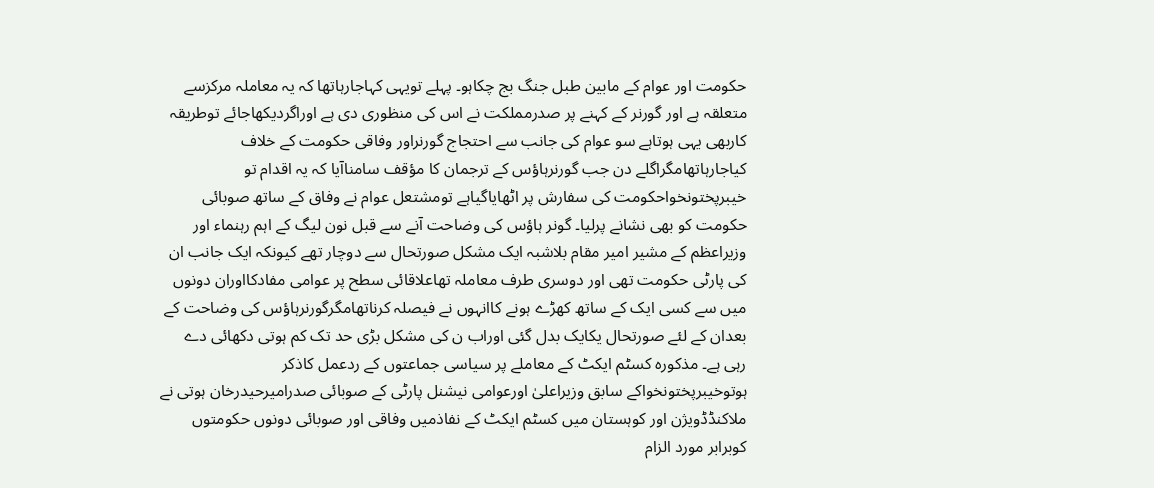حکومت اور عوام کے مابین طبل جنگ بج چکاہو۔ پہلے تویہی کہاجارہاتھا کہ یہ معاملہ مرکزسے متعلقہ ہے اور گورنر کے کہنے پر صدرمملکت نے اس کی منظوری دی ہے اوراگردیکھاجائے توطریقہ کاربھی یہی ہوتاہے سو عوام کی جانب سے احتجاج گورنراور وفاقی حکومت کے خلاف کیاجارہاتھامگراگلے دن جب گورنرہاؤس کے ترجمان کا مؤقف سامناآیا کہ یہ اقدام تو خیبرپختونخواحکومت کی سفارش پر اٹھایاگیاہے تومشتعل عوام نے وفاق کے ساتھ صوبائی حکومت کو بھی نشانے پرلیا۔ گونر ہاؤس کی وضاحت آنے سے قبل نون لیگ کے اہم رہنماء اور وزیراعظم کے مشیر امیر مقام بلاشبہ ایک مشکل صورتحال سے دوچار تھے کیونکہ ایک جانب ان کی پارٹی حکومت تھی اور دوسری طرف معاملہ تھاعلاقائی سطح پر عوامی مفادکااوران دونوں میں سے کسی ایک کے ساتھ کھڑے ہونے کاانہوں نے فیصلہ کرناتھامگرگورنرہاؤس کی وضاحت کے بعدان کے لئے صورتحال یکایک بدل گئی اوراب ن کی مشکل بڑی حد تک کم ہوتی دکھائی دے رہی ہے۔ مذکورہ کسٹم ایکٹ کے معاملے پر سیاسی جماعتوں کے ردعمل کاذکر ہوتوخیبرپختونخواکے سابق وزیراعلیٰ اورعوامی نیشنل پارٹی کے صوبائی صدرامیرحیدرخان ہوتی نے ملاکنڈڈویژن اور کوہستان میں کسٹم ایکٹ کے نفاذمیں وفاقی اور صوبائی دونوں حکومتوں کوبرابر مورد الزام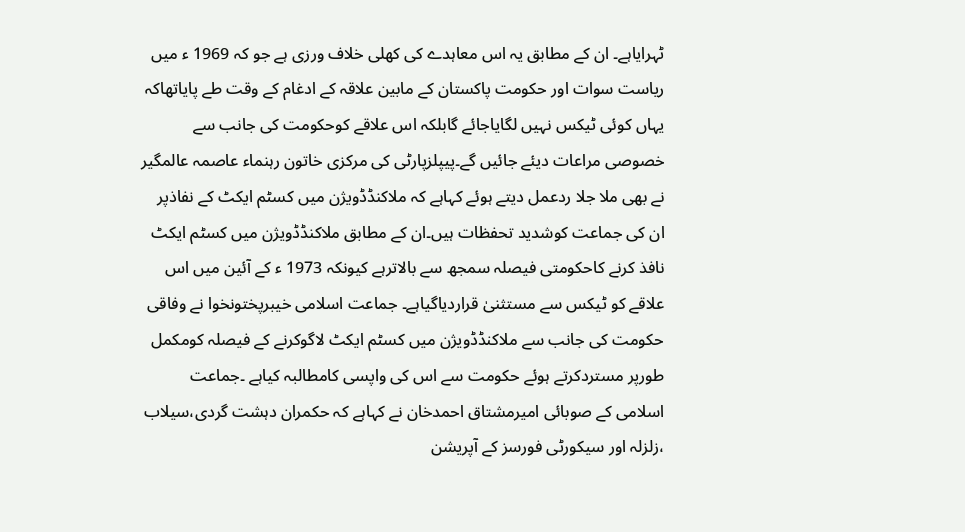ٹہرایاہے۔ ان کے مطابق یہ اس معاہدے کی کھلی خلاف ورزی ہے جو کہ 1969 ء میں ریاست سوات اور حکومت پاکستان کے مابین علاقہ کے ادغام کے وقت طے پایاتھاکہ یہاں کوئی ٹیکس نہیں لگایاجائے گابلکہ اس علاقے کوحکومت کی جانب سے خصوصی مراعات دیئے جائیں گے۔پیپلزپارٹی کی مرکزی خاتون رہنماء عاصمہ عالمگیر نے بھی ملا جلا ردعمل دیتے ہوئے کہاہے کہ ملاکنڈڈویژن میں کسٹم ایکٹ کے نفاذپر ان کی جماعت کوشدید تحفظات ہیں۔ان کے مطابق ملاکنڈڈویژن میں کسٹم ایکٹ نافذ کرنے کاحکومتی فیصلہ سمجھ سے بالاترہے کیونکہ 1973 ء کے آئین میں اس علاقے کو ٹیکس سے مستثنیٰ قراردیاگیاہے۔ جماعت اسلامی خیبرپختونخوا نے وفاقی حکومت کی جانب سے ملاکنڈڈویژن میں کسٹم ایکٹ لاگوکرنے کے فیصلہ کومکمل طورپر مستردکرتے ہوئے حکومت سے اس کی واپسی کامطالبہ کیاہے ۔جماعت اسلامی کے صوبائی امیرمشتاق احمدخان نے کہاہے کہ حکمران دہشت گردی،سیلاب ،زلزلہ اور سیکورٹی فورسز کے آپریشن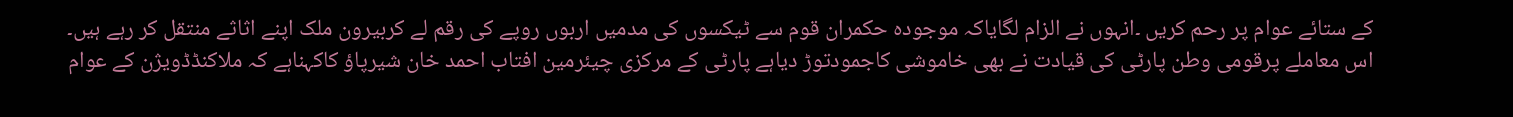کے ستائے عوام پر رحم کریں ۔انہوں نے الزام لگایاکہ موجودہ حکمران قوم سے ٹیکسوں کی مدمیں اربوں روپے کی رقم لے کربیرون ملک اپنے اثاثے منتقل کر رہے ہیں۔ اس معاملے پرقومی وطن پارٹی کی قیادت نے بھی خاموشی کاجمودتوڑ دیاہے پارٹی کے مرکزی چیئرمین افتاب احمد خان شیرپاؤ کاکہناہے کہ ملاکنڈڈویژن کے عوام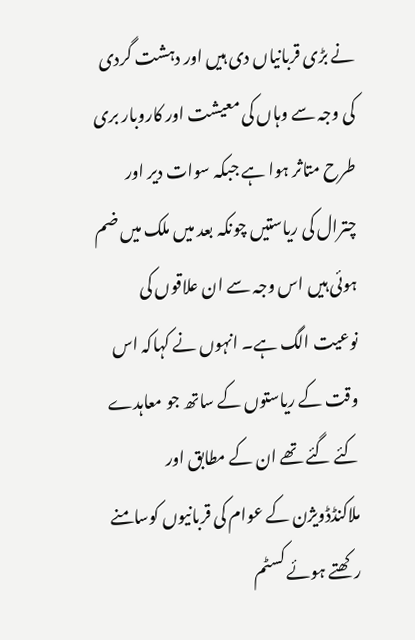نے بڑی قربانیاں دی ہیں اور دہشت گردی کی وجہ سے وہاں کی معیشت اور کاروبار بری طرح متاثر ہوا ہے جبکہ سوات دیر اور چترال کی ریاستیں چونکہ بعد میں ملک میں ضم ہوئی ہیں اس وجہ سے ان علاقوں کی نوعیت الگ ہے۔ انہوں نے کہاکہ اس وقت کے ریاستوں کے ساتھ جو معاہدے کئے گئے تھے ان کے مطابق اور ملاکنڈڈویژن کے عوام کی قربانیوں کوسامنے رکھتے ہوئے کسٹم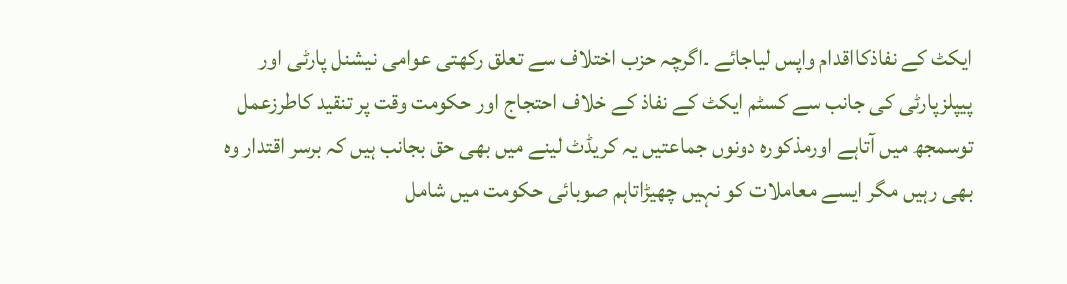ایکٹ کے نفاذکااقدام واپس لیاجائے ۔اگرچہ حزب اختلاف سے تعلق رکھتی عوامی نیشنل پارٹی اور پیپلزپارٹی کی جانب سے کسٹم ایکٹ کے نفاذ کے خلاف احتجاج اور حکومت وقت پر تنقید کاطرزعمل توسمجھ میں آتاہے اورمذکورہ دونوں جماعتیں یہ کریڈٹ لینے میں بھی حق بجانب ہیں کہ برسر اقتدار وہ بھی رہیں مگر ایسے معاملات کو نہیں چھیڑاتاہم صوبائی حکومت میں شامل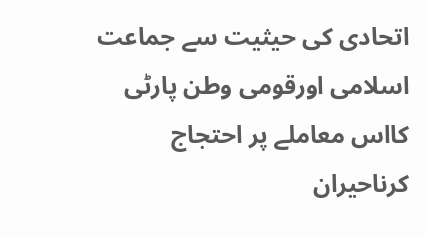اتحادی کی حیثیت سے جماعت اسلامی اورقومی وطن پارٹی کااس معاملے پر احتجاج کرناحیران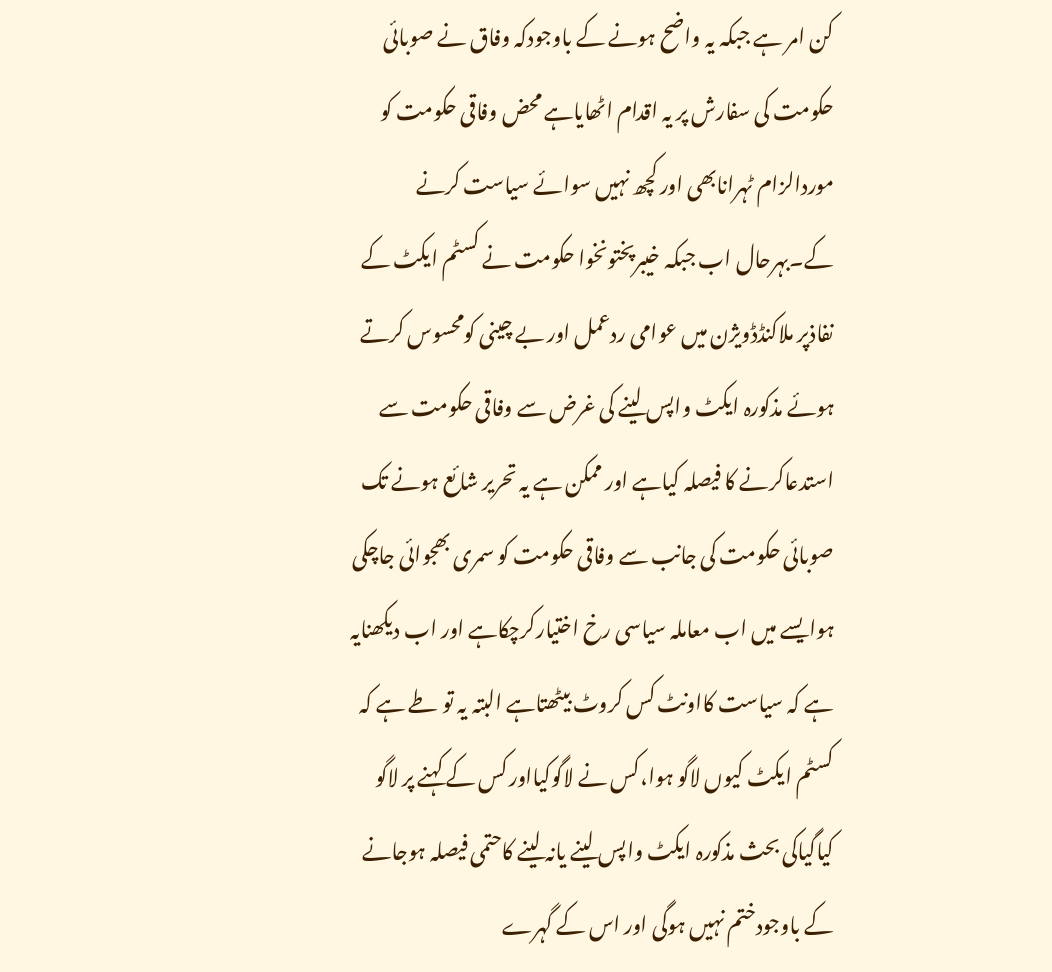کن امر ہے جبکہ یہ واضح ہونے کے باوجودکہ وفاق نے صوبائی حکومت کی سفارش پر یہ اقدام اٹھایاہے محض وفاقی حکومت کو موردالزام ٹہرانابھی اور کچھ نہیں سوائے سیاست کرنے کے۔بہرحال اب جبکہ خیبرپختونخوا حکومت نے کسٹم ایکٹ کے نفاذپر ملاکنڈڈویژن میں عوامی ردعمل اور بے چینی کومحسوس کرتے ہوئے مذکورہ ایکٹ واپس لینے کی غرض سے وفاقی حکومت سے استدعاکرنے کا فیصلہ کیاہے اور ممکن ہے یہ تحریر شائع ہونے تک صوبائی حکومت کی جانب سے وفاقی حکومت کو سمری بھجوائی جاچکی ہوایسے میں اب معاملہ سیاسی رخ اختیارکرچکاہے اور اب دیکھنایہ ہے کہ سیاست کااونٹ کس کروٹ بیٹھتاہے البتہ یہ تو طے ہے کہ کسٹم ایکٹ کیوں لاگو ہوا،کس نے لاگوکیااور کس کے کہنے پر لاگو کیاگیاکی بحث مذکورہ ایکٹ واپس لینے یانہ لینے کاحتمی فیصلہ ہوجانے کے باوجودختم نہیں ہوگی اور اس کے گہرے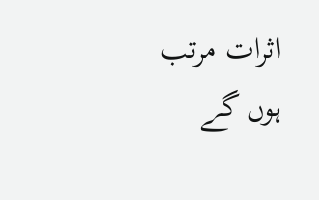اثرات مرتب ہوں گے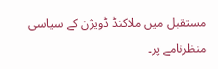مستقبل میں ملاکنڈ ڈویژن کے سیاسی منظرنامے پر۔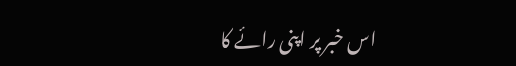اس خبر پر اپنی رائے کا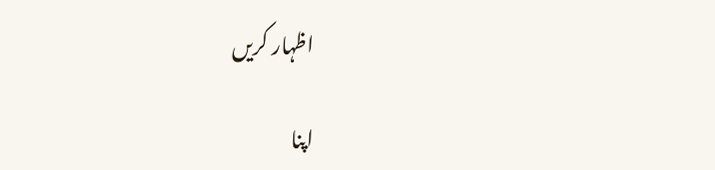اظہار کریں

اپنا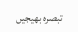تبصرہ بھیجیں